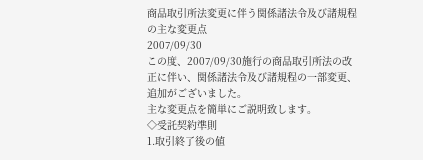商品取引所法変更に伴う関係諸法令及び諸規程の主な変更点
2007/09/30
この度、2007/09/30施行の商品取引所法の改正に伴い、関係諸法令及び諸規程の一部変更、追加がございました。
主な変更点を簡単にご説明致します。
◇受託契約準則
1.取引終了後の値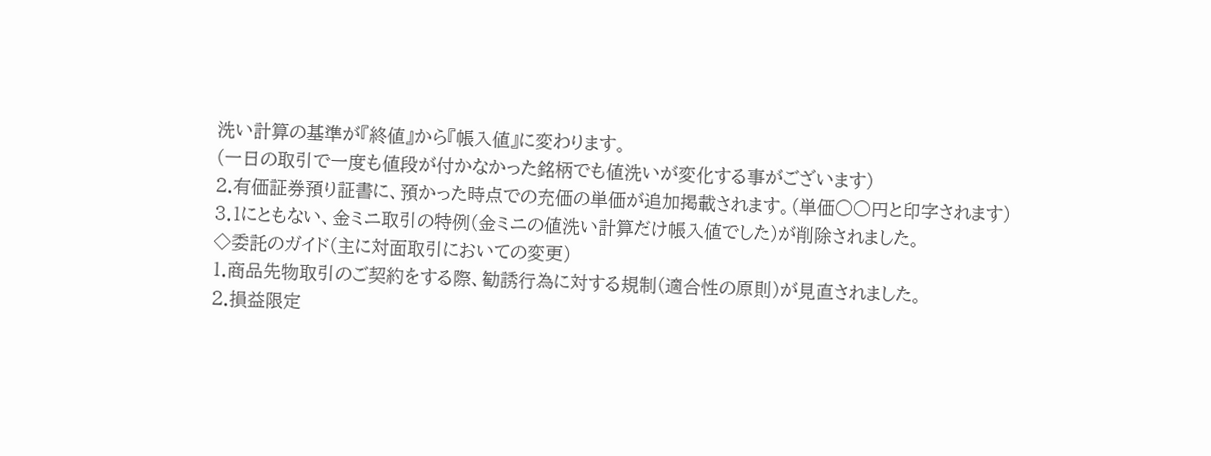洗い計算の基準が『終値』から『帳入値』に変わります。
(一日の取引で一度も値段が付かなかった銘柄でも値洗いが変化する事がございます)
2.有価証券預り証書に、預かった時点での充価の単価が追加掲載されます。(単価○○円と印字されます)
3.1にともない、金ミニ取引の特例(金ミニの値洗い計算だけ帳入値でした)が削除されました。
◇委託のガイド(主に対面取引においての変更)
1.商品先物取引のご契約をする際、勧誘行為に対する規制(適合性の原則)が見直されました。
2.損益限定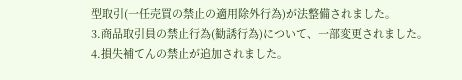型取引(一任売買の禁止の適用除外行為)が法整備されました。
3.商品取引員の禁止行為(勧誘行為)について、一部変更されました。
4.損失補てんの禁止が追加されました。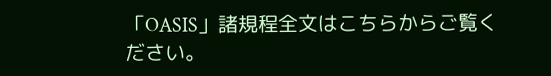「OASIS」諸規程全文はこちらからご覧ください。